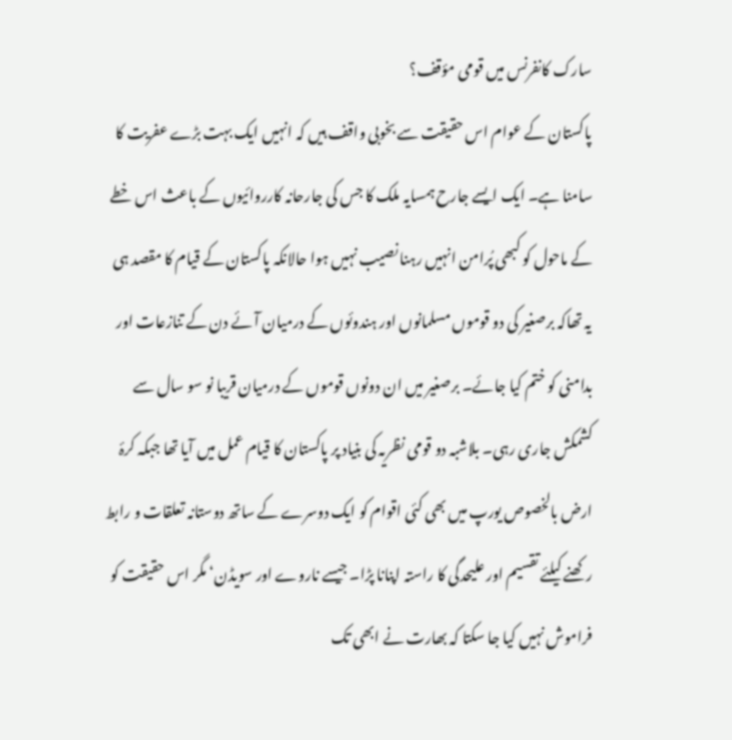سارک کانفرنس میں قومی مؤقف؟
پاکستان کے عوام اس حقیقت سے بخوبی واقف ہیں کہ انہیں ایک بہت بڑے عفریت کا سامنا ہے۔ ایک ایسے جارح ہمسایہ ملک کا جس کی جارحانہ کارروائیوں کے باعث اس خطے کے ماحول کو کبھی پُرامن انہیں رہنا نصیب نہیں ہوا حالانکہ پاکستان کے قیام کا مقصد ہی یہ تھاکہ برصغیر کی دو قوموں مسلمانوں اور ہندوئوں کے درمیان آئے دن کے تنازعات اور بدامنی کو ختم کیا جائے۔ برصغیر میں ان دونوں قوموں کے درمیان قریبا نو سو سال سے کشمکش جاری رہی۔ بلاشبہ دو قومی نظریہ کی بنیاد پر پاکستان کا قیام عمل میں آیا تھا جبکہ کرۂ ارض بالخصوص یورپ میں بھی کئی اقوام کو ایک دوسرے کے ساتھ دوستانہ تعلقات و رابط رکھنے کیلئے تقسیم اور علیحدگی کا راستہ اپنانا پڑا۔ جیسے ناروے اور سویڈن‘ مگر اس حقیقت کو فراموش نہیں کیا جا سکتا کہ بھارت نے ابھی تک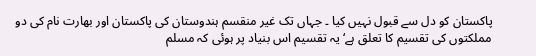پاکستان کو دل سے قبول نہیں کیا ۔ جہاں تک غیر منقسم ہندوستان کی پاکستان اور بھارت نام کی دو مملکتوں کی تقسیم کا تعلق ہے‘ یہ تقسیم اس بنیاد پر ہوئی کہ مسلم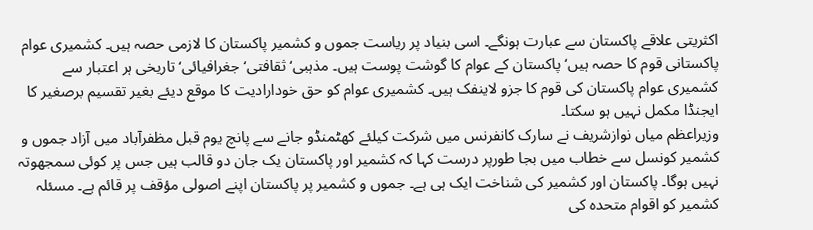اکثریتی علاقے پاکستان سے عبارت ہونگے۔ اسی بنیاد پر ریاست جموں و کشمیر پاکستان کا لازمی حصہ ہیں۔ کشمیری عوام پاکستانی قوم کا حصہ ہیں‘ پاکستان کے عوام کا گوشت پوست ہیں۔ مذہبی‘ ثقافتی‘ جغرافیائی‘ تاریخی ہر اعتبار سے کشمیری عوام پاکستان کی قوم کا جزو لاینفک ہیں۔ کشمیری عوام کو حق خودارادیت کا موقع دیئے بغیر تقسیم برصغیر کا ایجنڈا مکمل نہیں ہو سکتا۔
وزیراعظم میاں نوازشریف نے سارک کانفرنس میں شرکت کیلئے کھٹمنڈو جانے سے پانچ یوم قبل مظفرآباد میں آزاد جموں و کشمیر کونسل سے خطاب میں بجا طورپر درست کہا کہ کشمیر اور پاکستان یک جان دو قالب ہیں جس پر کوئی سمجھوتہ نہیں ہوگا۔ پاکستان اور کشمیر کی شناخت ایک ہی ہے۔ جموں و کشمیر پر پاکستان اپنے اصولی مؤقف پر قائم ہے۔ مسئلہ کشمیر کو اقوام متحدہ کی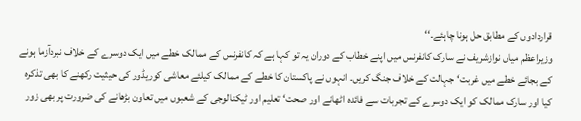قراردادوں کے مطابق حل ہونا چاہئے۔‘‘
وزیراعظم میاں نوازشریف نے سارک کانفرنس میں اپنے خطاب کے دوران یہ تو کہا ہے کہ کانفرنس کے ممالک خطے میں ایک دوسرے کے خلاف نبردآزما ہونے کے بجائے خطے میں غربت‘ جہالت کے خلاف جنگ کریں۔ انہوں نے پاکستان کا خطے کے ممالک کیلئے معاشی کوریڈور کی حیثیت رکھنے کا بھی تذکرہ کیا اور سارک ممالک کو ایک دوسرے کے تجربات سے فائدہ اٹھانے اور صحت‘ تعلیم اور ٹیکنالوجی کے شعبوں میں تعاون بڑھانے کی ضرورت پر بھی زور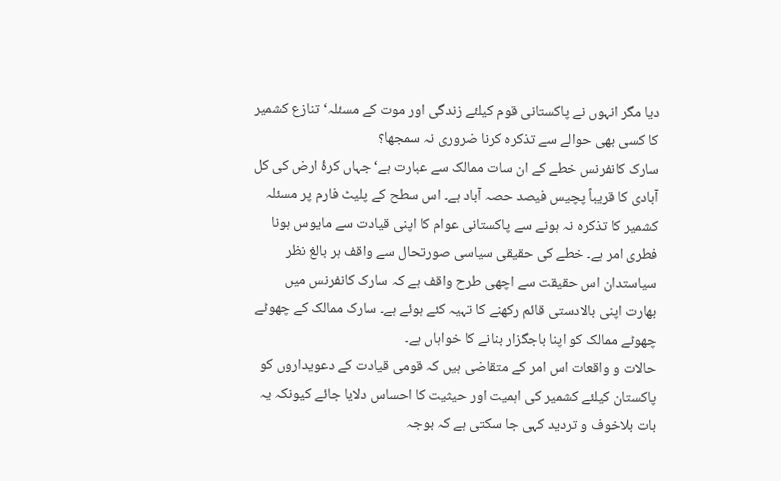دیا مگر انہوں نے پاکستانی قوم کیلئے زندگی اور موت کے مسئلہ‘ تنازع کشمیر کا کسی بھی حوالے سے تذکرہ کرنا ضروری نہ سمجھا؟
سارک کانفرنس خطے کے ان سات ممالک سے عبارت ہے‘ جہاں کرۂ ارض کی کل آبادی کا قریباً پچیس فیصد حصہ آباد ہے۔ اس سطح کے پلیٹ فارم پر مسئلہ کشمیر کا تذکرہ نہ ہونے سے پاکستانی عوام کا اپنی قیادت سے مایوس ہونا فطری امر ہے۔ خطے کی حقیقی سیاسی صورتحال سے واقف ہر بالغ نظر سیاستدان اس حقیقت سے اچھی طرح واقف ہے کہ سارک کانفرنس میں بھارت اپنی بالادستی قائم رکھنے کا تہیہ کئے ہوئے ہے۔ سارک ممالک کے چھوٹے چھوٹے ممالک کو اپنا باجگزار بنانے کا خواہاں ہے۔
حالات و واقعات اس امر کے متقاضی ہیں کہ قومی قیادت کے دعویداروں کو پاکستان کیلئے کشمیر کی اہمیت اور حیثیت کا احساس دلایا جائے کیونکہ یہ بات بلاخوف و تردید کہی جا سکتی ہے کہ بوجہ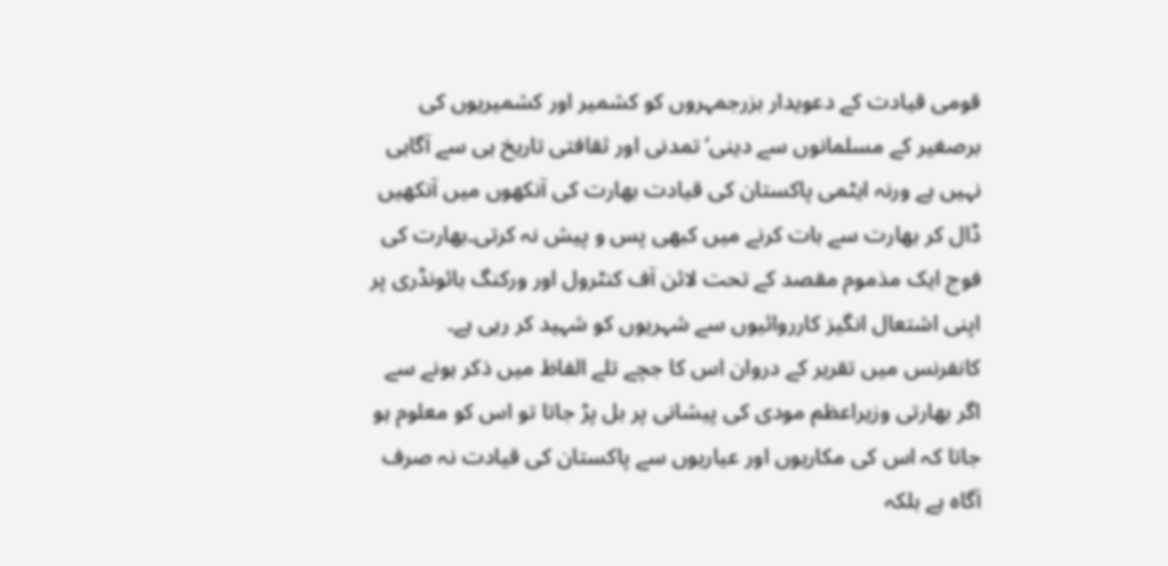قومی قیادت کے دعویدار بزرجمہروں کو کشمیر اور کشمیریوں کی برصغیر کے مسلمانوں سے دینی‘ تمدنی اور ثقافتی تاریخ ہی سے آگاہی نہیں ہے ورنہ ایٹمی پاکستان کی قیادت بھارت کی آنکھوں میں آنکھیں ڈال کر بھارت سے بات کرنے میں کبھی پس و پیش نہ کرتی۔بھارت کی فوج ایک مذموم مقصد کے تحت لائن آف کنٹرول اور ورکنگ بائونڈری پر اپنی اشتعال انگیز کارروائیوں سے شہریوں کو شہید کر رہی ہے۔ کانفرنس میں تقریر کے دروان اس کا جچے تلے الفاظ میں ذکر ہونے سے اگر بھارتی وزیراعظم مودی کی پیشانی پر بل پڑ جاتا تو اس کو معلوم ہو جاتا کہ اس کی مکاریوں اور عیاریوں سے پاکستان کی قیادت نہ صرف آگاہ ہے بلکہ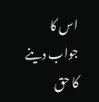اس کا جواب دینے کا حق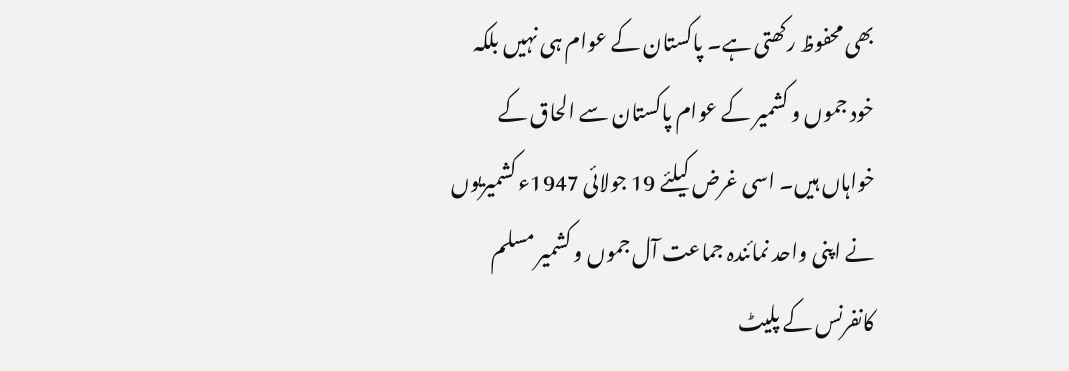بھی محفوظ رکھتی ہے۔ پاکستان کے عوام ہی نہیں بلکہ خود جموں و کشمیر کے عوام پاکستان سے الحاق کے خواہاں ہیں۔ اسی غرض کیلئے 19 جولائی 1947ء کشمیریوں نے اپنی واحد نمائندہ جماعت آل جموں و کشمیر مسلم کانفرنس کے پلیٹ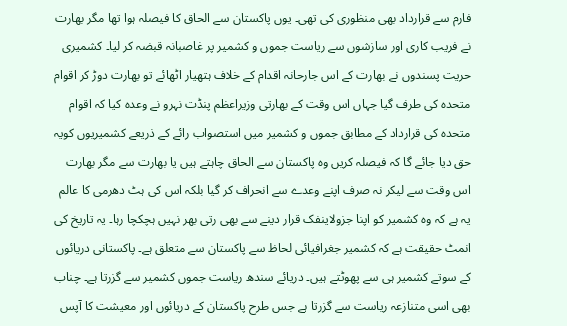فارم سے قرارداد بھی منظوری کی تھی۔ یوں پاکستان سے الحاق کا فیصلہ ہوا تھا مگر بھارت نے فریب کاری اور سازشوں سے ریاست جموں و کشمیر پر غاصبانہ قبضہ کر لیا۔ کشمیری حریت پسندوں نے بھارت کے اس جارحانہ اقدام کے خلاف ہتھیار اٹھائے تو بھارت دوڑ کر اقوام متحدہ کی طرف گیا جہاں اس وقت کے بھارتی وزیراعظم پنڈت نہرو نے وعدہ کیا کہ اقوام متحدہ کی قرارداد کے مطابق جموں و کشمیر میں استصواب رائے کے ذریعے کشمیریوں کویہ حق دیا جائے گا کہ فیصلہ کریں وہ پاکستان سے الحاق چاہتے ہیں یا بھارت سے مگر بھارت اس وقت سے لیکر نہ صرف اپنے وعدے سے انحراف کر گیا بلکہ اس کی ہٹ دھرمی کا عالم یہ ہے کہ وہ کشمیر کو اپنا جزولاینفک قرار دینے سے بھی رتی بھر نہیں ہچکچا رہا۔ یہ تاریخ کی انمٹ حقیقت ہے کہ کشمیر جغرافیائی لحاظ سے پاکستان سے متعلق ہے۔ پاکستانی دریائوں کے سوتے کشمیر ہی سے پھوٹتے ہیں۔ دریائے سندھ ریاست جموں کشمیر سے گزرتا ہے۔ چناب بھی اسی متنازعہ ریاست سے گزرتا ہے جس طرح پاکستان کے دریائوں اور معیشت کا آپس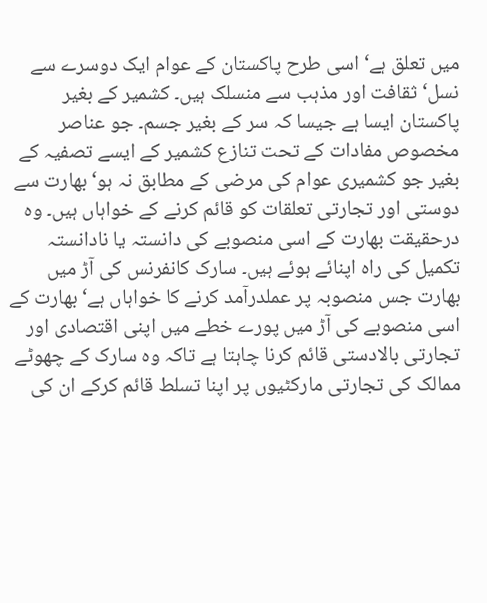میں تعلق ہے‘ اسی طرح پاکستان کے عوام ایک دوسرے سے نسل‘ ثقافت اور مذہب سے منسلک ہیں۔ کشمیر کے بغیر پاکستان ایسا ہے جیسا کہ سر کے بغیر جسم۔ جو عناصر مخصوص مفادات کے تحت تنازع کشمیر کے ایسے تصفیہ کے بغیر جو کشمیری عوام کی مرضی کے مطابق نہ ہو‘ بھارت سے دوستی اور تجارتی تعلقات کو قائم کرنے کے خواہاں ہیں۔ وہ درحقیقت بھارت کے اسی منصوبے کی دانستہ یا نادانستہ تکمیل کی راہ اپنائے ہوئے ہیں۔ سارک کانفرنس کی آڑ میں بھارت جس منصوبہ پر عملدرآمد کرنے کا خواہاں ہے‘ بھارت کے اسی منصوبے کی آڑ میں پورے خطے میں اپنی اقتصادی اور تجارتی بالادستی قائم کرنا چاہتا ہے تاکہ وہ سارک کے چھوٹے ممالک کی تجارتی مارکٹیوں پر اپنا تسلط قائم کرکے ان کی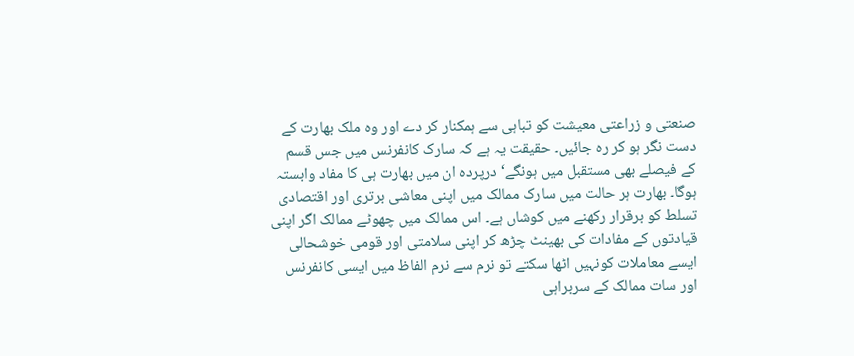صنعتی و زراعتی معیشت کو تباہی سے ہمکنار کر دے اور وہ ملک بھارت کے دست نگر ہو کر رہ جائیں۔ حقیقت یہ ہے کہ سارک کانفرنس میں جس قسم کے فیصلے بھی مستقبل میں ہونگے‘ درپردہ ان میں بھارت ہی کا مفاد وابستہ ہوگا۔ بھارت ہر حالت میں سارک ممالک میں اپنی معاشی برتری اور اقتصادی تسلط کو برقرار رکھنے میں کوشاں ہے۔ اس ممالک میں چھوٹے ممالک اگر اپنی قیادتوں کے مفادات کی بھینٹ چڑھ کر اپنی سلامتی اور قومی خوشحالی ایسے معاملات کونہیں اٹھا سکتے تو نرم سے نرم الفاظ میں ایسی کانفرنس اور سات ممالک کے سربراہی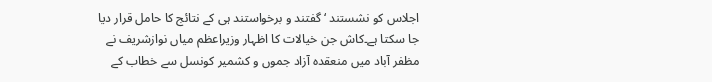اجلاس کو نشستند ‘ گفتند و برخواستند ہی کے نتائج کا حامل قرار دیا جا سکتا ہے۔کاش جن خیالات کا اظہار وزیراعظم میاں نوازشریف نے مظفر آباد میں منعقدہ آزاد جموں و کشمیر کونسل سے خطاب کے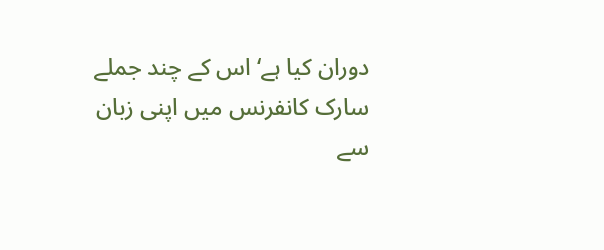دوران کیا ہے‘ اس کے چند جملے سارک کانفرنس میں اپنی زبان سے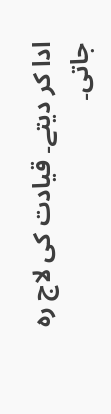ادا کر دیتے۔ قیادت کی لاج رہ جاتی۔